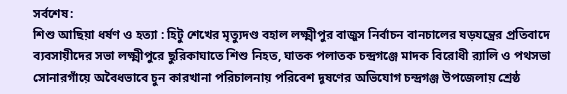সর্বশেষ:
শিশু আছিয়া ধর্ষণ ও হত্যা : হিটু শেখের মৃত্যুদণ্ড বহাল লক্ষ্মীপুর বাজুস নির্বাচন বানচালের ষড়যন্ত্রের প্রতিবাদে ব্যবসায়ীদের সভা লক্ষ্মীপুরে ছুরিকাঘাতে শিশু নিহত, ঘাতক পলাতক চন্দ্রগঞ্জে মাদক বিরোধী র‍্যালি ও পথসভা সোনারগাঁয়ে অবৈধভাবে চুন কারখানা পরিচালনায় পরিবেশ দূষণের অভিযোগ চন্দ্রগঞ্জ উপজেলায় শ্রেষ্ঠ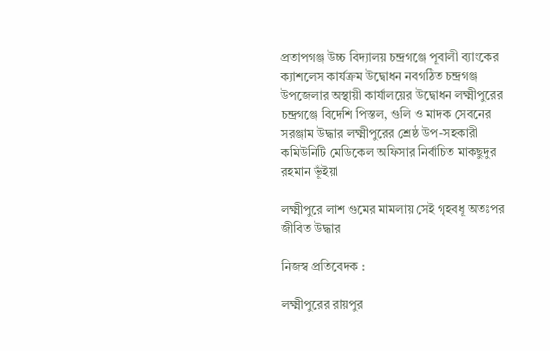প্রতাপগঞ্জ উচ্চ বিদ্যালয় চন্দ্রগঞ্জে পূবালী ব্যাংকের ক্যাশলেস কার্যক্রম উদ্বোধন নবগঠিত চন্দ্রগঞ্জ উপজেলার অস্থায়ী কার্যালয়ের উদ্বোধন লক্ষ্মীপুরের চন্দ্রগঞ্জে বিদেশি পিস্তল, গুলি ও মাদক সেবনের সরঞ্জাম উদ্ধার লক্ষ্মীপুরের শ্রেষ্ঠ উপ-সহকারী কমিউনিটি মেডিকেল অফিসার নির্বাচিত মাকছুদুর রহমান ভূঁইয়া

লক্ষ্মীপুরে লাশ গুমের মামলায় সেই গৃহবধূ অতঃপর জীবিত উদ্ধার

নিজস্ব প্রতিবেদক :

লক্ষ্মীপুরের রায়পুর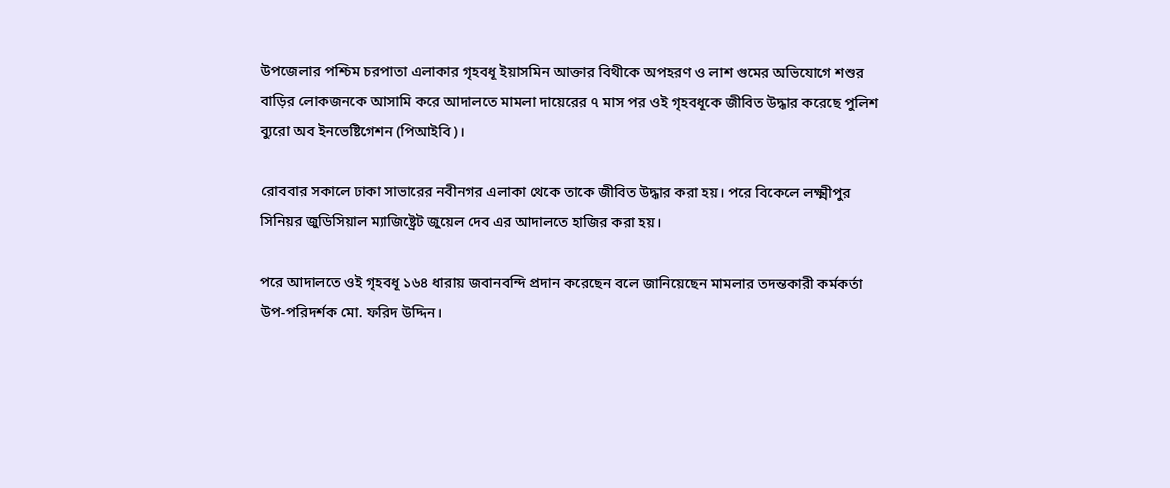উপজেলার পশ্চিম চরপাতা এলাকার গৃহবধূ ইয়াসমিন আক্তার বিথীকে অপহরণ ও লাশ গুমের অভিযোগে শশুর বাড়ির লোকজনকে আসামি করে আদালতে মামলা দায়েরের ৭ মাস পর ওই গৃহবধূকে জীবিত উদ্ধার করেছে পুলিশ ব্যুরো অব ইনভেষ্টিগেশন (পিআইবি)।

রোববার সকালে ঢাকা সাভারের নবীনগর এলাকা থেকে তাকে জীবিত উদ্ধার করা হয়। পরে বিকেলে লক্ষ্মীপুর সিনিয়র জুডিসিয়াল ম্যাজিষ্ট্রেট জুয়েল দেব এর আদালতে হাজির করা হয়।

পরে আদালতে ওই গৃহবধূ ১৬৪ ধারায় জবানবন্দি প্রদান করেছেন বলে জানিয়েছেন মামলার তদন্তকারী কর্মকর্তা উপ-পরিদর্শক মো. ফরিদ উদ্দিন।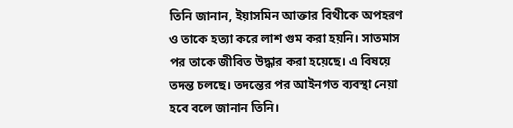তিনি জানান, ইয়াসমিন আক্তার বিথীকে অপহরণ ও তাকে হত্যা করে লাশ গুম করা হয়নি। সাতমাস পর তাকে জীবিত উদ্ধার করা হয়েছে। এ বিষয়ে তদন্ত চলছে। তদন্তের পর আইনগত ব্যবস্থা নেয়া হবে বলে জানান তিনি।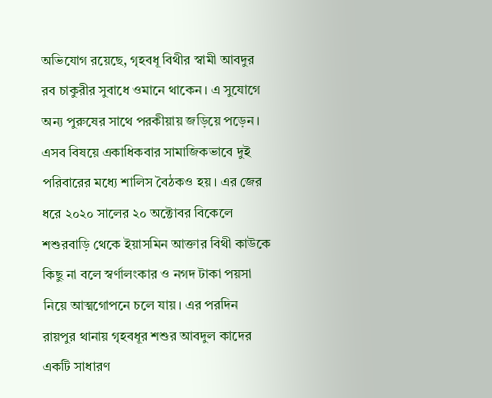অভিযোগ রয়েছে, গৃহবধূ বিথীর স্বামী আবদুর রব চাকুরীর সুবাধে ওমানে থাকেন। এ সুযোগে অন্য পুরুষের সাথে পরকীয়ায় জড়িয়ে পড়েন। এসব বিষয়ে একাধিকবার সামাজিকভাবে দুই পরিবারের মধ্যে শালিস বৈঠকও হয়। এর জের ধরে ২০২০ সালের ২০ অক্টোবর বিকেলে শশুরবাড়ি থেকে ইয়াসমিন আক্তার বিথী কাউকে কিছু না বলে স্বর্ণালংকার ও নগদ টাকা পয়সা নিয়ে আত্মগোপনে চলে যায়। এর পরদিন রায়পুর থানায় গৃহবধূর শশুর আবদুল কাদের একটি সাধারণ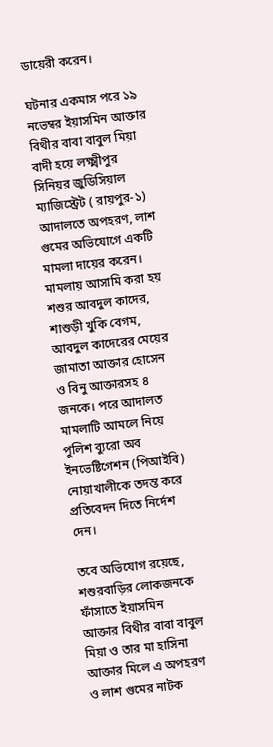ডায়েরী করেন।

ঘটনার একমাস পরে ১৯ নভেম্বর ইয়াসমিন আক্তার বিথীর বাবা বাবুল মিয়া বাদী হয়ে লক্ষ্মীপুর সিনিয়র জুডিসিয়াল ম্যাজিস্ট্রেট ( রায়পুর-১) আদালতে অপহরণ, লাশ গুমের অভিযোগে একটি মামলা দায়ের করেন। মামলায় আসামি করা হয় শশুর আবদুল কাদের, শাশুড়ী খুকি বেগম, আবদুল কাদেরের মেয়ের জামাতা আক্তার হোসেন ও বিনু আক্তারসহ ৪ জনকে। পরে আদালত মামলাটি আমলে নিয়ে পুলিশ ব্যুরো অব ইনভেষ্টিগেশন (পিআইবি) নোয়াখালীকে তদন্ত করে প্রতিবেদন দিতে নির্দেশ দেন।

তবে অভিযোগ রয়েছে, শশুরবাড়ির লোকজনকে ফাঁসাতে ইয়াসমিন আক্তার বিথীর বাবা বাবুল মিয়া ও তার মা হাসিনা আক্তার মিলে এ অপহরণ ও লাশ গুমের নাটক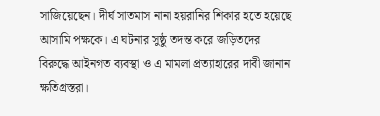সাজিয়েছেন। দীর্ঘ সাতমাস নানা হয়রানির শিকার হতে হয়েছে আসামি পক্ষকে। এ ঘটনার সুষ্ঠু তদন্ত করে জড়িতদের বিরুদ্ধে আইনগত ব্যবস্থা ও এ মামলা প্রত্যাহারের দাবী জানান ক্ষতিগ্রস্তরা।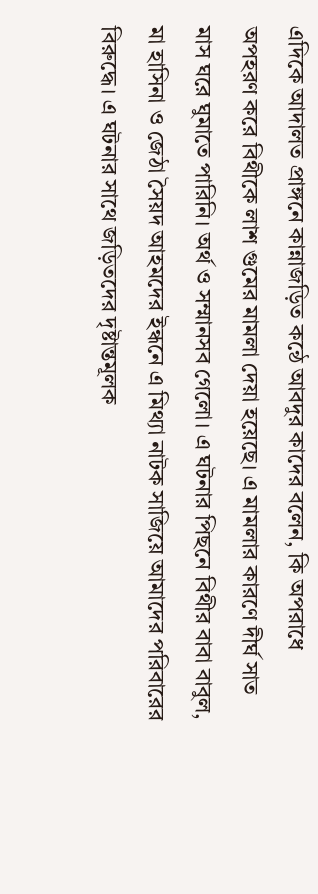এদিকে আদালত প্রাঙ্গনে কান্নাজড়িত কন্ঠে আবদুর কাদের বলেন, কি অপরাধে অপহরণ করে বিথীকে লাশ গুমের মামলা দেয়া হয়েছে। এ মামলার কারণে দীর্ঘ সাত মাস ঘরে ঘুমাতে পারিনি। অর্থ ও সম্মানসব গেলো। এ ঘটনার পিছনে বিথীর বাবা বাবুল, মা হাসিনা ও জেঠা সৈয়দ আহমদের ইন্ধনে এ মিথ্যা নাটক সাজিয়ে আমাদের পরিবারের বিরুদ্ধে। এ ঘটনার সাথে জড়িতদের দৃষ্টান্তমূলক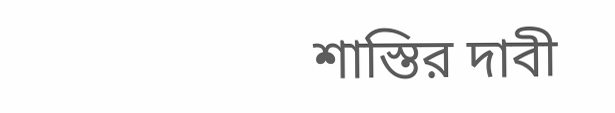শাস্তির দাবী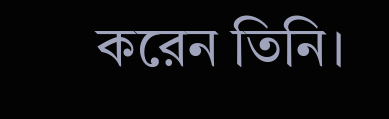করেন তিনি।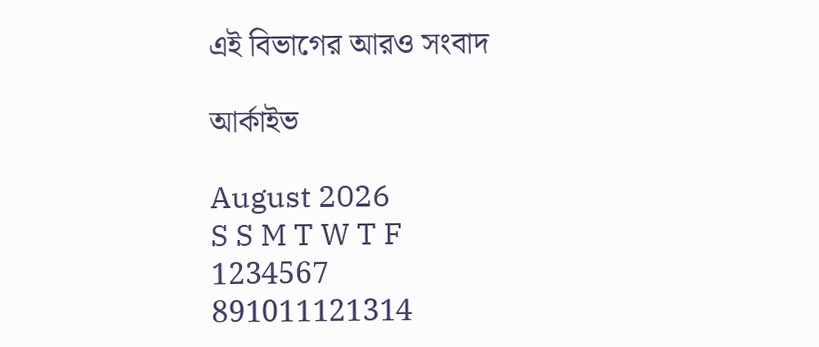এই বিভাগের আরও সংবাদ

আর্কাইভ

August 2026
S S M T W T F
1234567
891011121314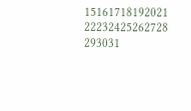15161718192021
22232425262728
293031